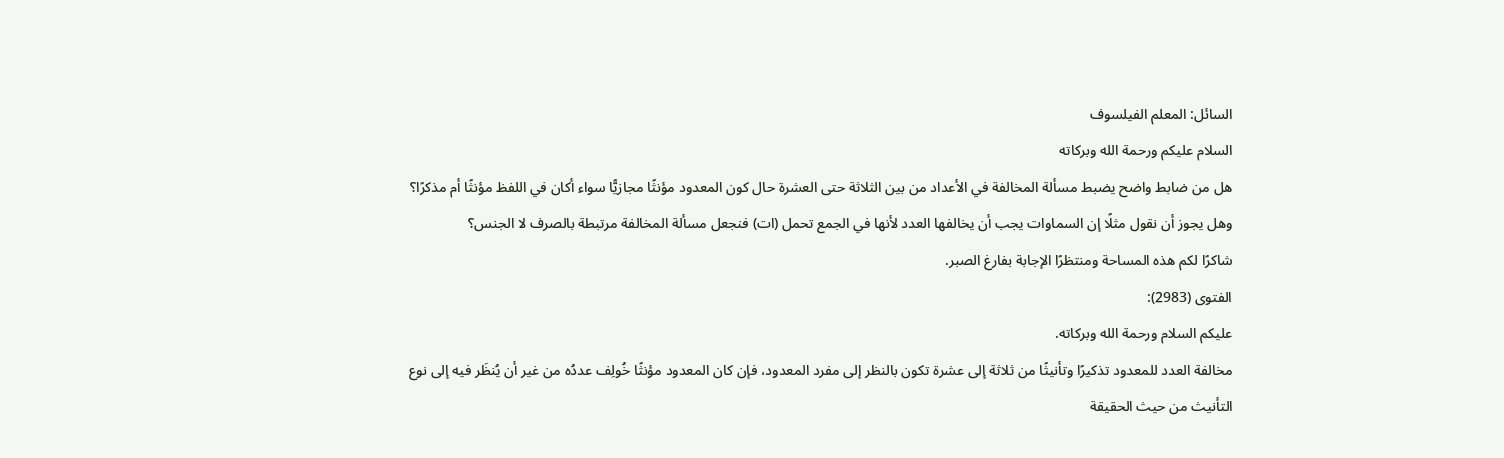السائل: المعلم الفيلسوف
السلام عليكم ورحمة الله وبركاته
هل من ضابط واضح يضبط مسألة المخالفة في الأعداد من بين الثلاثة حتى العشرة حال كون المعدود مؤنثًا مجازيًّا سواء أكان في اللفظ مؤنثًا أم مذكرًا؟
وهل يجوز أن نقول مثلًا إن السماوات يجب أن يخالفها العدد لأنها في الجمع تحمل (ات) فنجعل مسألة المخالفة مرتبطة بالصرف لا الجنس؟
شاكرًا لكم هذه المساحة ومنتظرًا الإجابة بفارغ الصبر.
الفتوى (2983):
عليكم السلام ورحمة الله وبركاته.
مخالفة العدد للمعدود تذكيرًا وتأنيثًا من ثلاثة إلى عشرة تكون بالنظر إلى مفرد المعدود، فإن كان المعدود مؤنثًا خُولِف عددُه من غير أن يُنظَر فيه إلى نوع التأنيث من حيث الحقيقة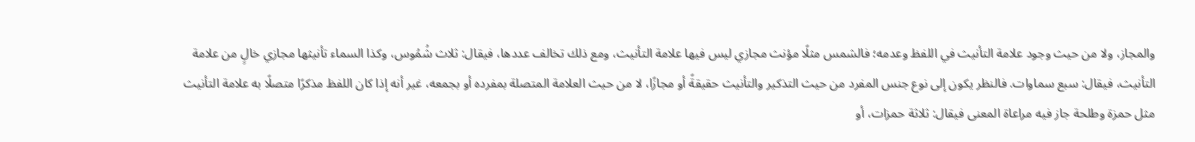والمجاز، ولا من حيث وجود علامة التأنيث في اللفظ وعدمه؛ فالشمس مثلًا مؤنث مجازي ليس فيها علامة التأنيث، ومع ذلك تخالف عددها، فيقال: ثلاث شُمُوس، وكذا السماء تأنيثها مجازي خالٍ من علامة التأنيث، فيقال: سبع سماوات. فالنظر يكون إلى نوع جنس المفرد من حيث التذكير والتأنيث حقيقةً أو مجازًا، لا من حيث العلامة المتصلة بمفرده أو بجمعه، غير أنه إذا كان اللفظ مذكرًا متصلًا به علامة التأنيث مثل حمزة وطلحة جاز فيه مراعاة المعنى فيقال: ثلاثة حمزات، أو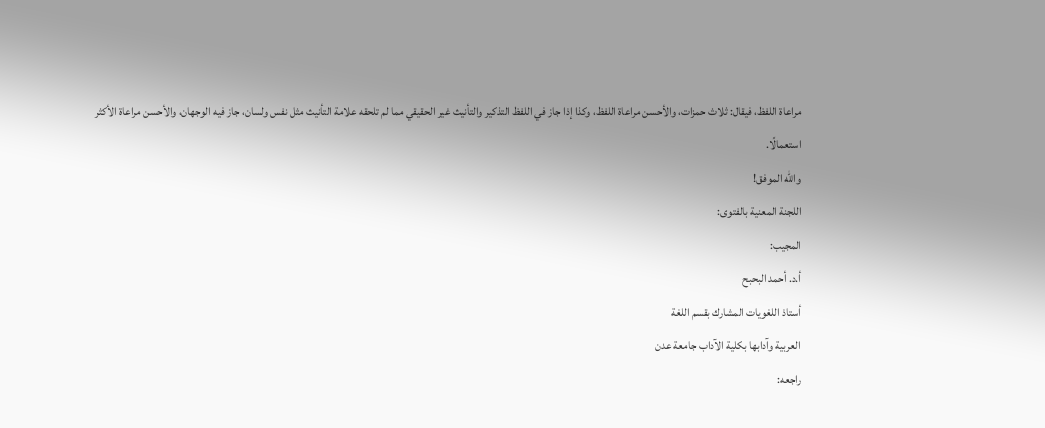مراعاة اللفظ، فيقال: ثلاث حمزات، والأحسن مراعاة اللفظ، وكذا إذا جاز في اللفظ التذكير والتأنيث غير الحقيقي مما لم تلحقه علامة التأنيث مثل نفس ولسان، جاز فيه الوجهان، والأحسن مراعاة الأكثر استعمالًا.
والله الموفق!
اللجنة المعنية بالفتوى:
المجيب:
أ.د. أحمد البحبح
أستاذ اللغويات المشارك بقسم اللغة
العربية وآدابها بكلية الآداب جامعة عدن
راجعه: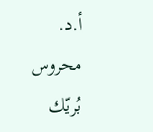أ.د. محروس بُريّك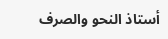أستاذ النحو والصرف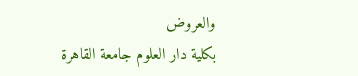والعروض
بكلية دار العلوم جامعة القاهرة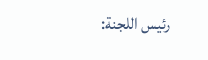رئيس اللجنة: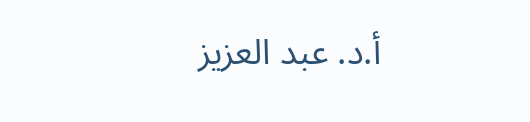أ.د. عبد العزيز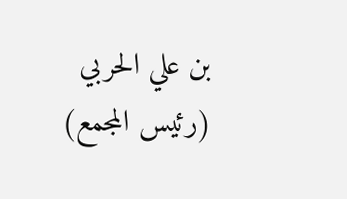بن علي الحربي
(رئيس المجمع)